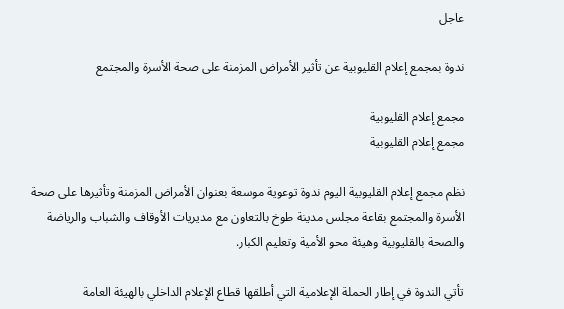عاجل

ندوة بمجمع إعلام القليوبية عن تأثير الأمراض المزمنة على صحة الأسرة والمجتمع

مجمع إعلام القليوبية
مجمع إعلام القليوبية

نظم مجمع إعلام القليوبية اليوم ندوة توعوية موسعة بعنوان الأمراض المزمنة وتأثيرها على صحة الأسرة والمجتمع بقاعة مجلس مدينة طوخ بالتعاون مع مديريات الأوقاف والشباب والرياضة والصحة بالقليوبية وهيئة محو الأمية وتعليم الكبار.

تأتي الندوة في إطار الحملة الإعلامية التي أطلقها قطاع الإعلام الداخلي بالهيئة العامة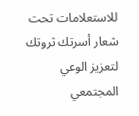للاستعلامات تحت شعار أسرتك ثروتك لتعزيز الوعي المجتمعي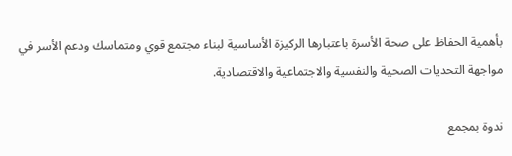بأهمية الحفاظ على صحة الأسرة باعتبارها الركيزة الأساسية لبناء مجتمع قوي ومتماسك ودعم الأسر في مواجهة التحديات الصحية والنفسية والاجتماعية والاقتصادية.

ندوة بمجمع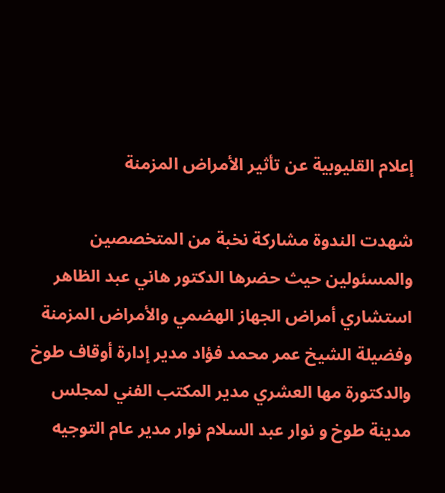إعلام القليوبية عن تأثير الأمراض المزمنة

شهدت الندوة مشاركة نخبة من المتخصصين والمسئولين حيث حضرها الدكتور هاني عبد الظاهر استشاري أمراض الجهاز الهضمي والأمراض المزمنة وفضيلة الشيخ عمر محمد فؤاد مدير إدارة أوقاف طوخ والدكتورة مها العشري مدير المكتب الفني لمجلس مدينة طوخ و نوار عبد السلام نوار مدير عام التوجيه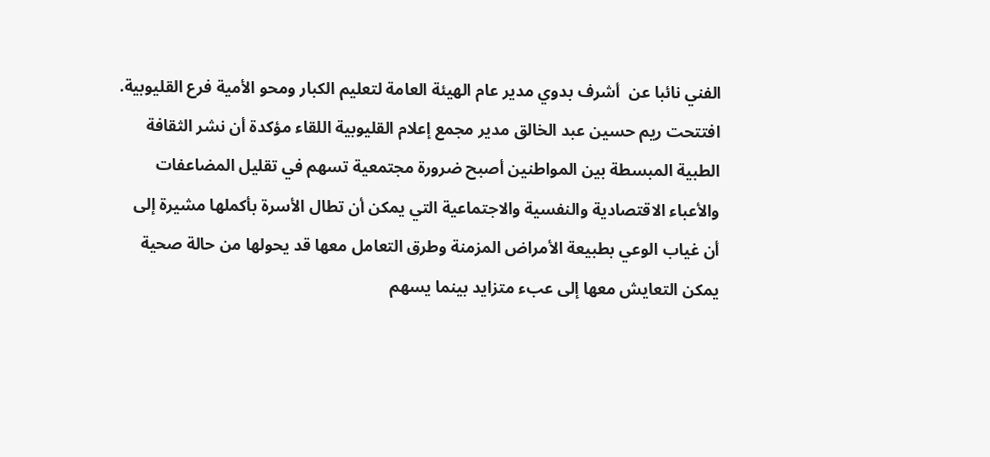الفني نائبا عن  أشرف بدوي مدير عام الهيئة العامة لتعليم الكبار ومحو الأمية فرع القليوبية.
افتتحت ريم حسين عبد الخالق مدير مجمع إعلام القليوبية اللقاء مؤكدة أن نشر الثقافة الطبية المبسطة بين المواطنين أصبح ضرورة مجتمعية تسهم في تقليل المضاعفات والأعباء الاقتصادية والنفسية والاجتماعية التي يمكن أن تطال الأسرة بأكملها مشيرة إلى أن غياب الوعي بطبيعة الأمراض المزمنة وطرق التعامل معها قد يحولها من حالة صحية يمكن التعايش معها إلى عبء متزايد بينما يسهم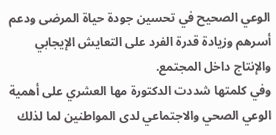الوعي الصحيح في تحسين جودة حياة المرضى ودعم أسرهم وزيادة قدرة الفرد على التعايش الإيجابي والإنتاج داخل المجتمع.
وفي كلمتها شددت الدكتورة مها العشري على أهمية الوعي الصحي والاجتماعي لدى المواطنين لما لذلك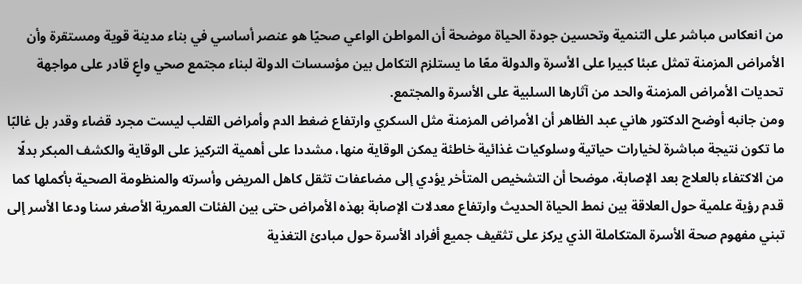من انعكاس مباشر على التنمية وتحسين جودة الحياة موضحة أن المواطن الواعي صحيًا هو عنصر أساسي في بناء مدينة قوية ومستقرة وأن الأمراض المزمنة تمثل عبئا كبيرا على الأسرة والدولة معًا ما يستلزم التكامل بين مؤسسات الدولة لبناء مجتمع صحي واعٍ قادر على مواجهة تحديات الأمراض المزمنة والحد من آثارها السلبية على الأسرة والمجتمع.
ومن جانبه أوضح الدكتور هاني عبد الظاهر أن الأمراض المزمنة مثل السكري وارتفاع ضغط الدم وأمراض القلب ليست مجرد قضاء وقدر بل غالبًا ما تكون نتيجة مباشرة لخيارات حياتية وسلوكيات غذائية خاطئة يمكن الوقاية منها، مشددا على أهمية التركيز على الوقاية والكشف المبكر بدلًا من الاكتفاء بالعلاج بعد الإصابة، موضحا أن التشخيص المتأخر يؤدي إلى مضاعفات تثقل كاهل المريض وأسرته والمنظومة الصحية بأكملها كما قدم رؤية علمية حول العلاقة بين نمط الحياة الحديث وارتفاع معدلات الإصابة بهذه الأمراض حتى بين الفئات العمرية الأصغر سنا ودعا الأسر إلى تبني مفهوم صحة الأسرة المتكاملة الذي يركز على تثقيف جميع أفراد الأسرة حول مبادئ التغذية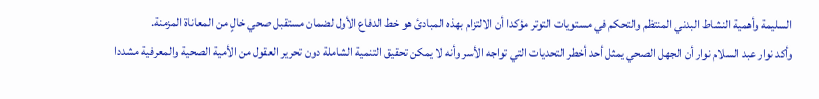السليمة وأهمية النشاط البدني المنتظم والتحكم في مستويات التوتر مؤكدا أن الالتزام بهذه المبادئ هو خط الدفاع الأول لضمان مستقبل صحي خالٍ من المعاناة المزمنة.
وأكد نوار عبد السلام نوار أن الجهل الصحي يمثل أحد أخطر التحديات التي تواجه الأسر وأنه لا يمكن تحقيق التنمية الشاملة دون تحرير العقول من الأمية الصحية والمعرفية مشددا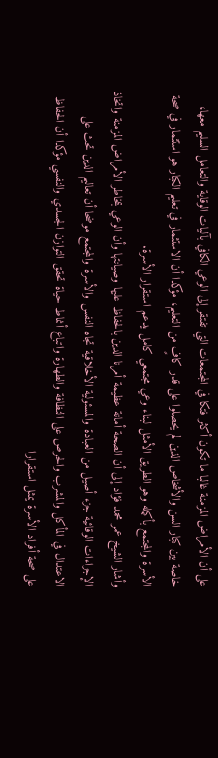على أن الأمراض المزمنة غالبا ما تكون أكثر فتكا في المجتمعات التي تفتقر إلى الوعي الكافي بآليات الوقاية والتعامل السليم معها، خاصة بين كبار السن والأشخاص الذين لم يحصلوا على قدر كافٍ من التعليم، مؤكدا أن الاستثمار في تعليم الكبار هو استثمار في صحة الأسرة والمجتمع بأكمله وهو الطريق الأمثل لبناء وعي مجتمعي كامل يدعم استقرار الأسرة.
وأشار الشيخ عمر محمد فؤاد إلى أن الصحة أمانة عظيمة أمرنا الدين بالحفاظ عليها وصيانتها وأن الوعي بمخاطر الأمراض المزمنة واتخاذ الإجراءات الوقائية جزء أصيل من العبادة والمسئولية الأخلاقية تجاه النفس والأسرة والمجتمع موضحا أن تعاليم الدين تحث على الاعتدال في المأكل والمشرب والحرص على النظافة والطهارة واتباع أنماط حياة تحقق التوازن الجسدي والنفسي مؤكدا أن الحفاظ على صحة أفراد الأسرة يمثل استقرارا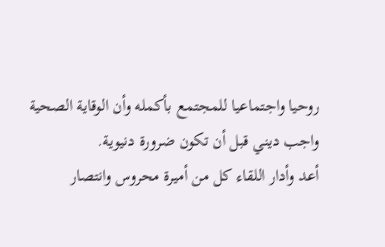روحيا واجتماعيا للمجتمع بأكمله وأن الوقاية الصحية واجب ديني قبل أن تكون ضرورة دنيوية.
أعد وأدار اللقاء كل من أميرة محروس وانتصار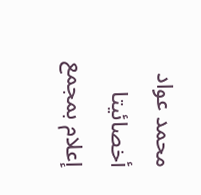محمد عواد أخصائيتا إعلام بمجمع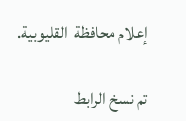إعلام محافظة  القليوبية.

تم نسخ الرابط